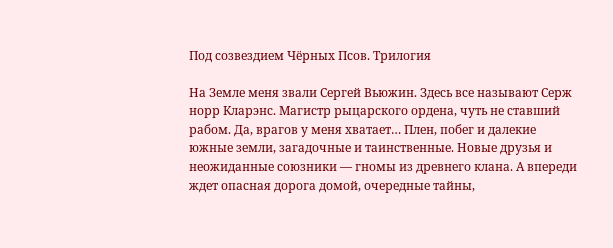Под созвездием Чёрных Псов. Трилогия

На Земле меня звали Сергей Вьюжин. Здесь все называют Серж норр Кларэнс. Магистр рыцарского ордена, чуть не ставший рабом. Да, врагов у меня хватает… Плен, побег и далекие южные земли, загадочные и таинственные. Новые друзья и неожиданные союзники — гномы из древнего клана. А впереди ждет опасная дорога домой, очередные тайны,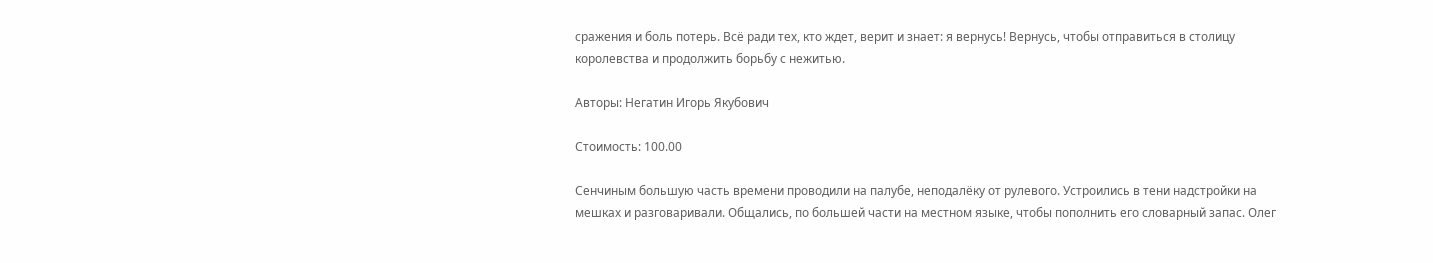сражения и боль потерь. Всё ради тех, кто ждет, верит и знает: я вернусь! Вернусь, чтобы отправиться в столицу королевства и продолжить борьбу с нежитью.

Авторы: Негатин Игорь Якубович

Стоимость: 100.00

Сенчиным большую часть времени проводили на палубе, неподалёку от рулевого. Устроились в тени надстройки на мешках и разговаривали. Общались, по большей части на местном языке, чтобы пополнить его словарный запас. Олег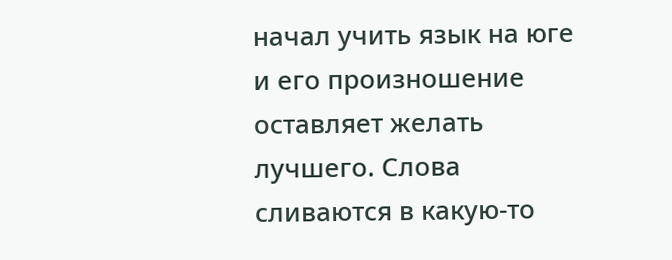начал учить язык на юге и его произношение оставляет желать лучшего. Слова сливаются в какую-то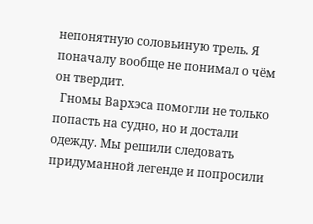непонятную соловьиную трель. Я поначалу вообще не понимал о чём он твердит.
  Гномы Вархэса помогли не только попасть на судно, но и достали одежду. Мы решили следовать придуманной легенде и попросили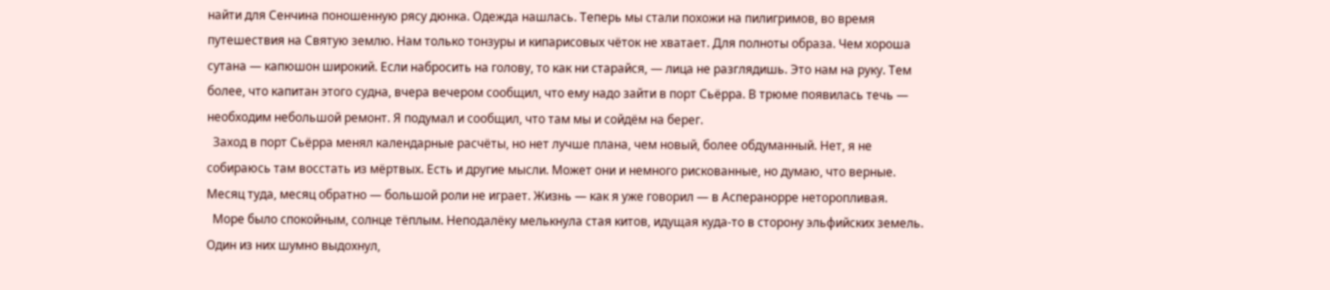найти для Сенчина поношенную рясу дюнка. Одежда нашлась. Теперь мы стали похожи на пилигримов, во время путешествия на Святую землю. Нам только тонзуры и кипарисовых чёток не хватает. Для полноты образа. Чем хороша сутана — капюшон широкий. Если набросить на голову, то как ни старайся, — лица не разглядишь. Это нам на руку. Тем более, что капитан этого судна, вчера вечером сообщил, что ему надо зайти в порт Сьёрра. В трюме появилась течь — необходим небольшой ремонт. Я подумал и сообщил, что там мы и сойдём на берег.
  Заход в порт Сьёрра менял календарные расчёты, но нет лучше плана, чем новый, более обдуманный. Нет, я не собираюсь там восстать из мёртвых. Есть и другие мысли. Может они и немного рискованные, но думаю, что верные. Месяц туда, месяц обратно — большой роли не играет. Жизнь — как я уже говорил — в Асперанорре неторопливая.
  Море было спокойным, солнце тёплым. Неподалёку мелькнула стая китов, идущая куда-то в сторону эльфийских земель. Один из них шумно выдохнул,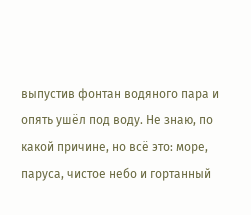выпустив фонтан водяного пара и опять ушёл под воду. Не знаю, по какой причине, но всё это: море, паруса, чистое небо и гортанный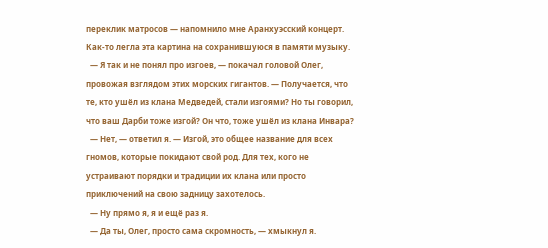переклик матросов — напомнило мне Аранхуэсский концерт. Как-то легла эта картина на сохранившуюся в памяти музыку.
  — Я так и не понял про изгоев, — покачал головой Олег, провожая взглядом этих морских гигантов. — Получается, что те, кто ушёл из клана Медведей, стали изгоями? Но ты говорил, что ваш Дарби тоже изгой? Он что, тоже ушёл из клана Инвара?
  — Нет, — ответил я. — Изгой, это общее название для всех гномов, которые покидают свой род. Для тех, кого не устраивают порядки и традиции их клана или просто приключений на свою задницу захотелось.
  — Ну прямо я, я и ещё раз я.
  — Да ты, Олег, просто сама скромность, — хмыкнул я.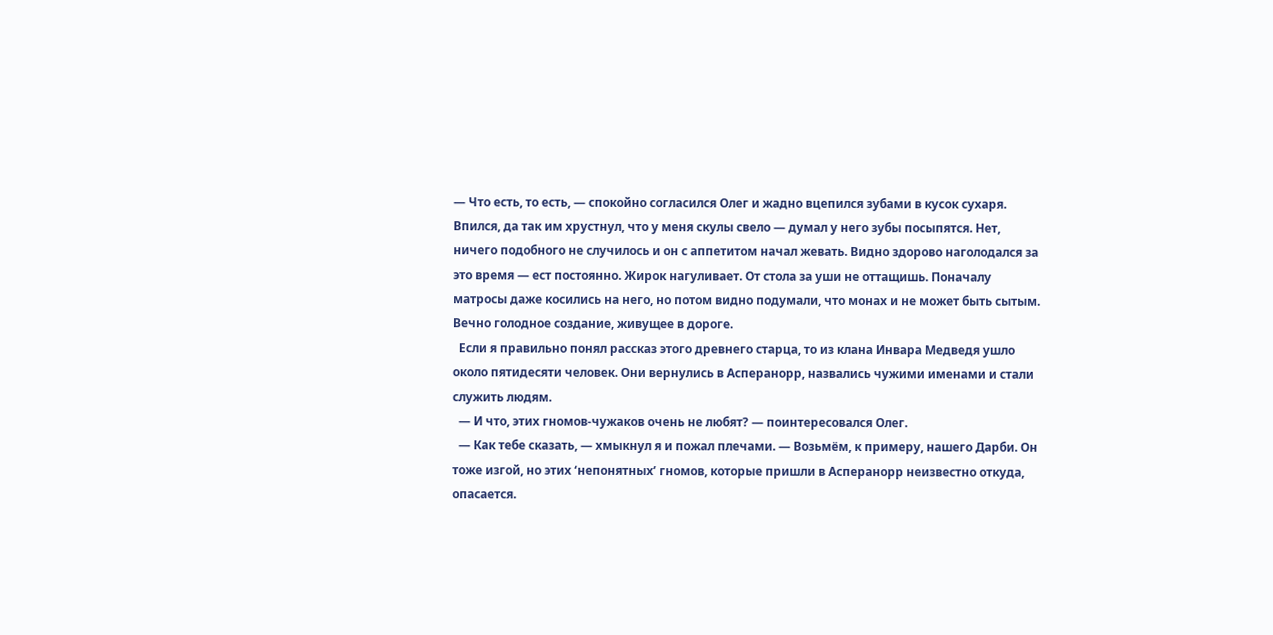— Что есть, то есть, — спокойно согласился Олег и жадно вцепился зубами в кусок сухаря. Впился, да так им хрустнул, что у меня скулы свело — думал у него зубы посыпятся. Нет, ничего подобного не случилось и он с аппетитом начал жевать. Видно здорово наголодался за это время — ест постоянно. Жирок нагуливает. От стола за уши не оттащишь. Поначалу матросы даже косились на него, но потом видно подумали, что монах и не может быть сытым. Вечно голодное создание, живущее в дороге.
  Если я правильно понял рассказ этого древнего старца, то из клана Инвара Медведя ушло около пятидесяти человек. Они вернулись в Асперанорр, назвались чужими именами и стали служить людям.
  — И что, этих гномов-чужаков очень не любят? — поинтересовался Олег.
  — Как тебе сказать, — хмыкнул я и пожал плечами. — Возьмём, к примеру, нашего Дарби. Он тоже изгой, но этих ‘непонятных’ гномов, которые пришли в Асперанорр неизвестно откуда, опасается.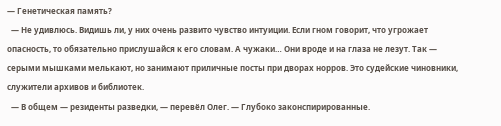— Генетическая память?
  — Не удивлюсь. Видишь ли, у них очень развито чувство интуиции. Если гном говорит, что угрожает опасность, то обязательно прислушайся к его словам. А чужаки… Они вроде и на глаза не лезут. Так — серыми мышками мелькают, но занимают приличные посты при дворах норров. Это судейские чиновники, служители архивов и библиотек.
  — В общем — резиденты разведки, — перевёл Олег. — Глубоко законспирированные.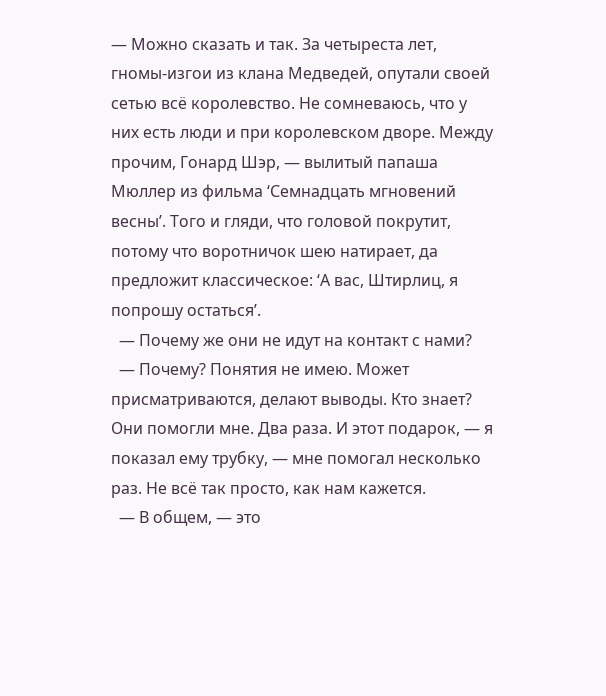— Можно сказать и так. За четыреста лет, гномы-изгои из клана Медведей, опутали своей сетью всё королевство. Не сомневаюсь, что у них есть люди и при королевском дворе. Между прочим, Гонард Шэр, — вылитый папаша Мюллер из фильма ‘Семнадцать мгновений весны’. Того и гляди, что головой покрутит, потому что воротничок шею натирает, да предложит классическое: ‘А вас, Штирлиц, я попрошу остаться’.
  — Почему же они не идут на контакт с нами?
  — Почему? Понятия не имею. Может присматриваются, делают выводы. Кто знает? Они помогли мне. Два раза. И этот подарок, — я показал ему трубку, — мне помогал несколько раз. Не всё так просто, как нам кажется.
  — В общем, — это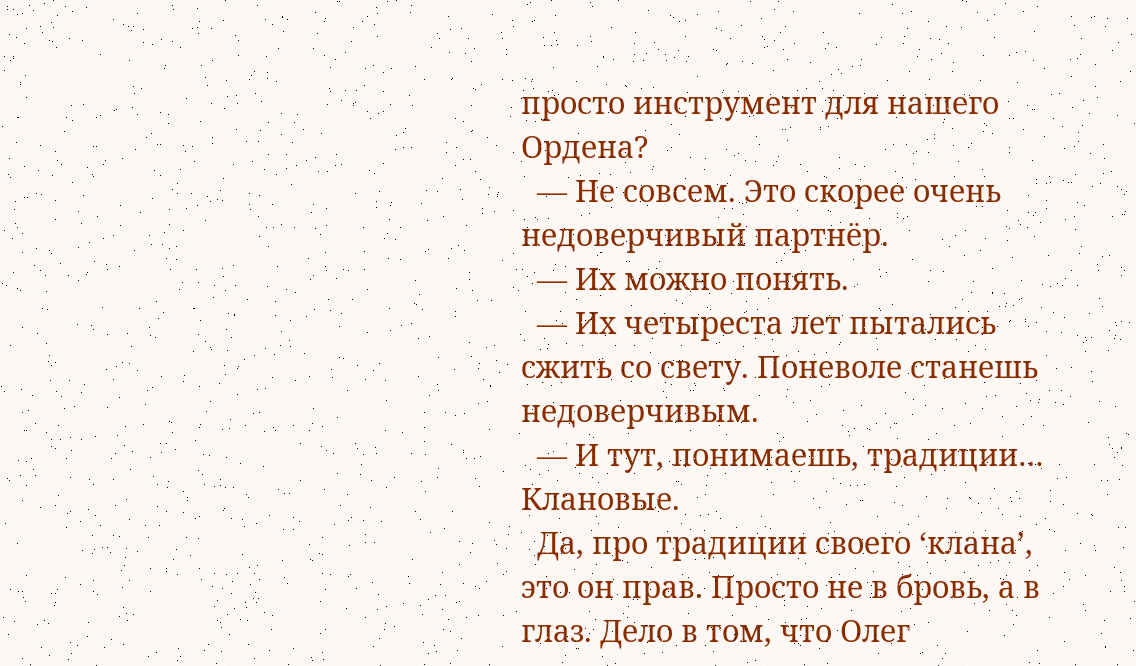просто инструмент для нашего Ордена?
  — Не совсем. Это скорее очень недоверчивый партнёр.
  — Их можно понять.
  — Их четыреста лет пытались сжить со свету. Поневоле станешь недоверчивым.
  — И тут, понимаешь, традиции… Клановые.
  Да, про традиции своего ‘клана’, это он прав. Просто не в бровь, а в глаз. Дело в том, что Олег